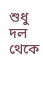শুধু দল থেকে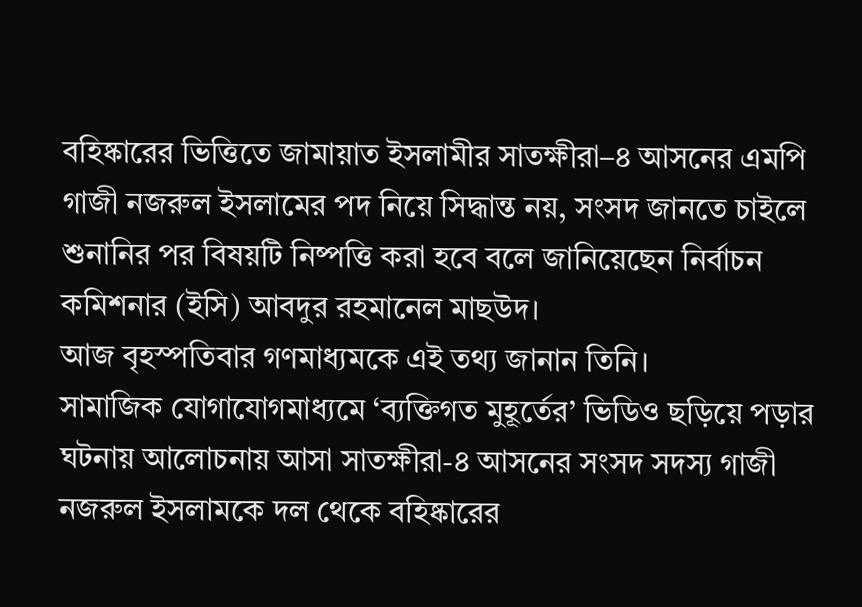বহিষ্কারের ভিত্তিতে জামায়াত ইসলামীর সাতক্ষীরা–৪ আসনের এমপি গাজী নজরুল ইসলামের পদ নিয়ে সিদ্ধান্ত নয়, সংসদ জানতে চাইলে শুনানির পর বিষয়টি নিষ্পত্তি করা হবে বলে জানিয়েছেন নির্বাচন কমিশনার (ইসি) আবদুর রহমানেল মাছউদ।
আজ বৃহস্পতিবার গণমাধ্যমকে এই তথ্য জানান তিনি।
সামাজিক যোগাযোগমাধ্যমে ‘ব্যক্তিগত মুহূর্তের’ ভিডিও ছড়িয়ে পড়ার ঘটনায় আলোচনায় আসা সাতক্ষীরা-৪ আসনের সংসদ সদস্য গাজী নজরুল ইসলামকে দল থেকে বহিষ্কারের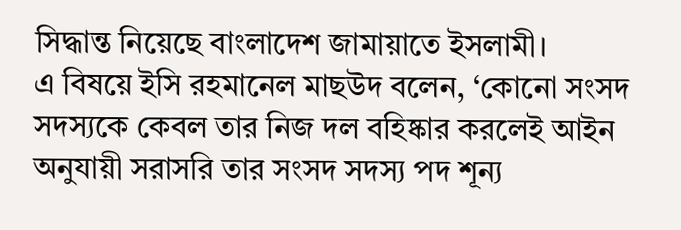সিদ্ধান্ত নিয়েছে বাংলাদেশ জামায়াতে ইসলামী।
এ বিষয়ে ইসি রহমানেল মাছউদ বলেন, ‘কোনো সংসদ সদস্যকে কেবল তার নিজ দল বহিষ্কার করলেই আইন অনুযায়ী সরাসরি তার সংসদ সদস্য পদ শূন্য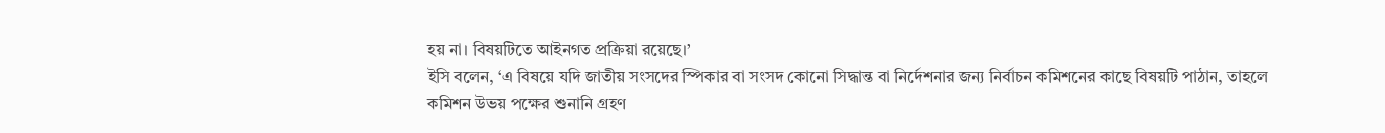হয় না। বিষয়টিতে আইনগত প্রক্রিয়া রয়েছে।’
ইসি বলেন, ‘এ বিষয়ে যদি জাতীয় সংসদের স্পিকার বা সংসদ কোনো সিদ্ধান্ত বা নির্দেশনার জন্য নির্বাচন কমিশনের কাছে বিষয়টি পাঠান, তাহলে কমিশন উভয় পক্ষের শুনানি গ্রহণ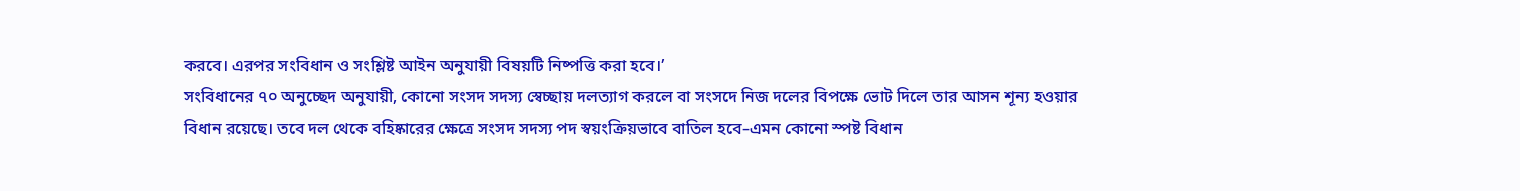করবে। এরপর সংবিধান ও সংশ্লিষ্ট আইন অনুযায়ী বিষয়টি নিষ্পত্তি করা হবে।’
সংবিধানের ৭০ অনুচ্ছেদ অনুযায়ী, কোনো সংসদ সদস্য স্বেচ্ছায় দলত্যাগ করলে বা সংসদে নিজ দলের বিপক্ষে ভোট দিলে তার আসন শূন্য হওয়ার বিধান রয়েছে। তবে দল থেকে বহিষ্কারের ক্ষেত্রে সংসদ সদস্য পদ স্বয়ংক্রিয়ভাবে বাতিল হবে–এমন কোনো স্পষ্ট বিধান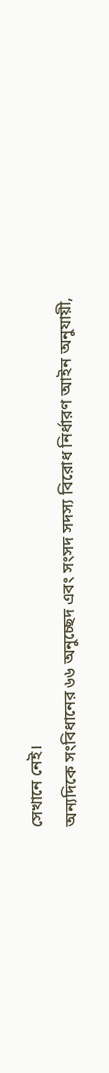সেখানে নেই।
অন্যদিকে সংবিধানের ৬৬ অনুচ্ছেদ এবং সংসদ সদস্য বিরোধ নির্ধারণ আইন অনুযায়ী,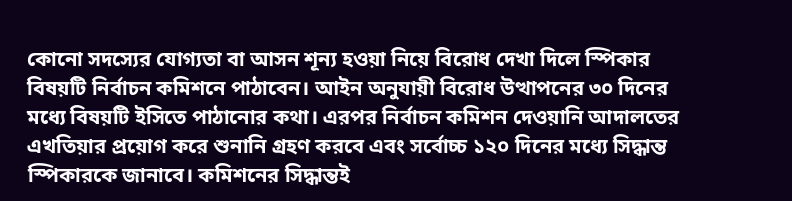কোনো সদস্যের যোগ্যতা বা আসন শূন্য হওয়া নিয়ে বিরোধ দেখা দিলে স্পিকার বিষয়টি নির্বাচন কমিশনে পাঠাবেন। আইন অনুযায়ী বিরোধ উত্থাপনের ৩০ দিনের মধ্যে বিষয়টি ইসিতে পাঠানোর কথা। এরপর নির্বাচন কমিশন দেওয়ানি আদালতের এখতিয়ার প্রয়োগ করে শুনানি গ্রহণ করবে এবং সর্বোচ্চ ১২০ দিনের মধ্যে সিদ্ধান্ত স্পিকারকে জানাবে। কমিশনের সিদ্ধান্তই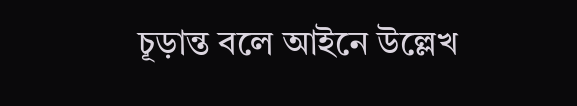চূড়ান্ত বলে আইনে উল্লেখ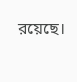রয়েছে।